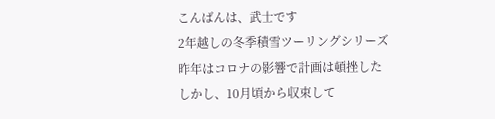こんばんは、武士です
2年越しの冬季積雪ツーリングシリーズ
昨年はコロナの影響で計画は頓挫した
しかし、10月頃から収束して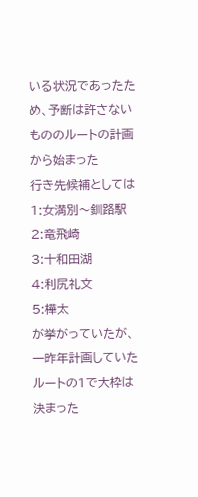いる状況であったため、予断は許さないもののルートの計画から始まった
行き先候補としては
1:女満別〜釧路駅
2:竜飛崎
3:十和田湖
4:利尻礼文
5:樺太
が挙がっていたが、一昨年計画していたルートの1で大枠は決まった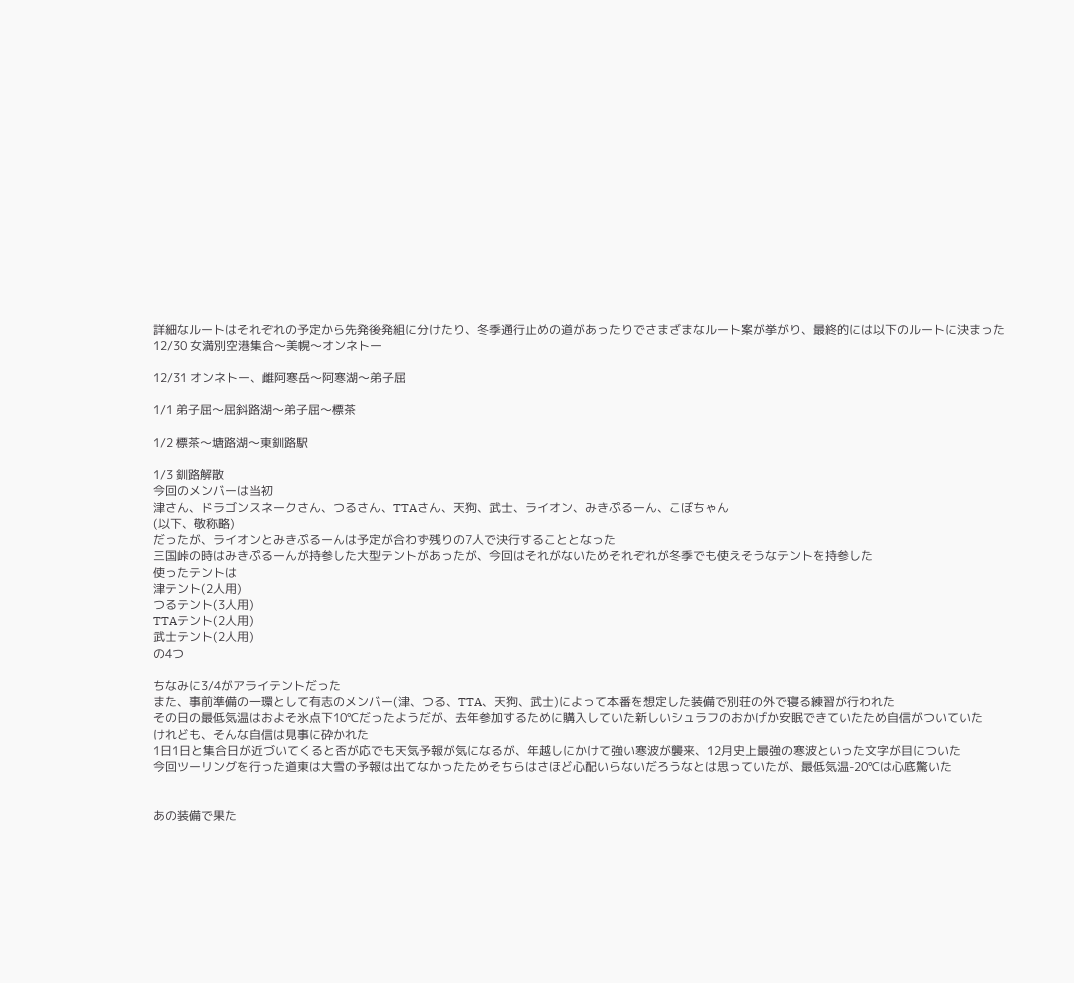詳細なルートはそれぞれの予定から先発後発組に分けたり、冬季通行止めの道があったりでさまざまなルート案が挙がり、最終的には以下のルートに決まった
12/30 女満別空港集合〜美幌〜オンネトー

12/31 オンネトー、雌阿寒岳〜阿寒湖〜弟子屈

1/1 弟子屈〜屈斜路湖〜弟子屈〜標茶

1/2 標茶〜塘路湖〜東釧路駅

1/3 釧路解散
今回のメンバーは当初
津さん、ドラゴンスネークさん、つるさん、TTAさん、天狗、武士、ライオン、みきぷるーん、こぼちゃん
(以下、敬称略)
だったが、ライオンとみきぷるーんは予定が合わず残りの7人で決行することとなった
三国峠の時はみきぷるーんが持参した大型テントがあったが、今回はそれがないためそれぞれが冬季でも使えそうなテントを持参した
使ったテントは
津テント(2人用)
つるテント(3人用)
TTAテント(2人用)
武士テント(2人用)
の4つ

ちなみに3/4がアライテントだった
また、事前準備の一環として有志のメンバー(津、つる、TTA、天狗、武士)によって本番を想定した装備で別荘の外で寝る練習が行われた
その日の最低気温はおよそ氷点下10℃だったようだが、去年参加するために購入していた新しいシュラフのおかげか安眠できていたため自信がついていた
けれども、そんな自信は見事に砕かれた
1日1日と集合日が近づいてくると否が応でも天気予報が気になるが、年越しにかけて強い寒波が襲来、12月史上最強の寒波といった文字が目についた
今回ツーリングを行った道東は大雪の予報は出てなかったためそちらはさほど心配いらないだろうなとは思っていたが、最低気温-20℃は心底驚いた


あの装備で果た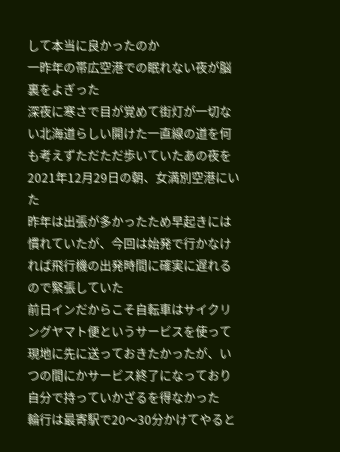して本当に良かったのか
一昨年の帯広空港での眠れない夜が脳裏をよぎった
深夜に寒さで目が覚めて街灯が一切ない北海道らしい開けた一直線の道を何も考えずただただ歩いていたあの夜を
2021年12月29日の朝、女満別空港にいた
昨年は出張が多かったため早起きには慣れていたが、今回は始発で行かなければ飛行機の出発時間に確実に遅れるので緊張していた
前日インだからこそ自転車はサイクリングヤマト便というサービスを使って現地に先に送っておきたかったが、いつの間にかサービス終了になっており自分で持っていかざるを得なかった
輪行は最寄駅で20〜30分かけてやると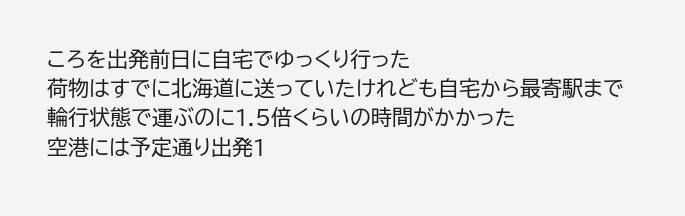ころを出発前日に自宅でゆっくり行った
荷物はすでに北海道に送っていたけれども自宅から最寄駅まで輪行状態で運ぶのに1.5倍くらいの時間がかかった
空港には予定通り出発1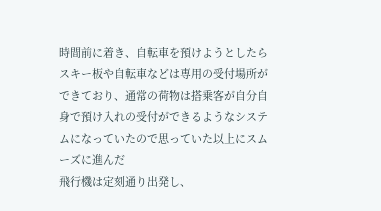時間前に着き、自転車を預けようとしたらスキー板や自転車などは専用の受付場所ができており、通常の荷物は搭乗客が自分自身で預け入れの受付ができるようなシステムになっていたので思っていた以上にスムーズに進んだ
飛行機は定刻通り出発し、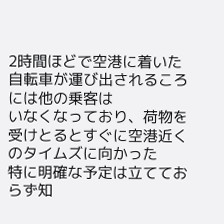2時間ほどで空港に着いた
自転車が運び出されるころには他の乗客は
いなくなっており、荷物を受けとるとすぐに空港近くのタイムズに向かった
特に明確な予定は立てておらず知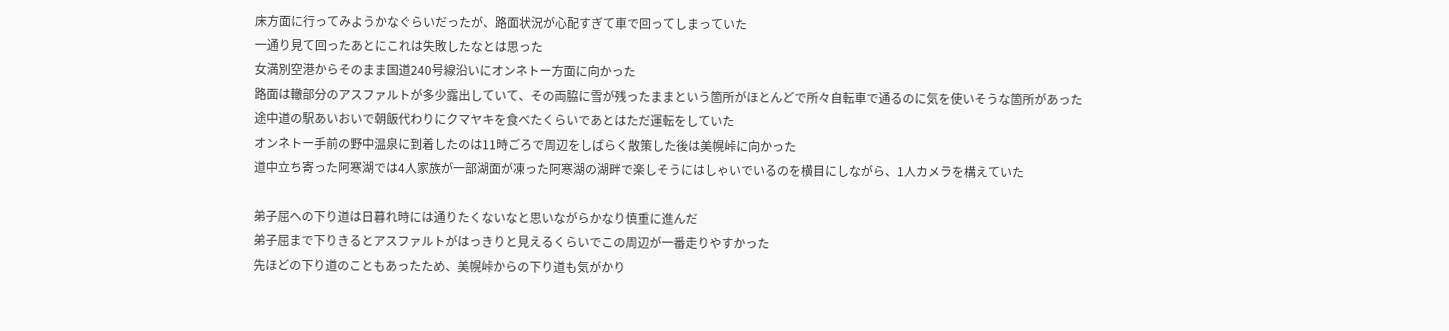床方面に行ってみようかなぐらいだったが、路面状況が心配すぎて車で回ってしまっていた
一通り見て回ったあとにこれは失敗したなとは思った
女満別空港からそのまま国道240号線沿いにオンネトー方面に向かった
路面は轍部分のアスファルトが多少露出していて、その両脇に雪が残ったままという箇所がほとんどで所々自転車で通るのに気を使いそうな箇所があった
途中道の駅あいおいで朝飯代わりにクマヤキを食べたくらいであとはただ運転をしていた
オンネトー手前の野中温泉に到着したのは11時ごろで周辺をしばらく散策した後は美幌峠に向かった
道中立ち寄った阿寒湖では4人家族が一部湖面が凍った阿寒湖の湖畔で楽しそうにはしゃいでいるのを横目にしながら、1人カメラを構えていた

弟子屈への下り道は日暮れ時には通りたくないなと思いながらかなり慎重に進んだ
弟子屈まで下りきるとアスファルトがはっきりと見えるくらいでこの周辺が一番走りやすかった
先ほどの下り道のこともあったため、美幌峠からの下り道も気がかり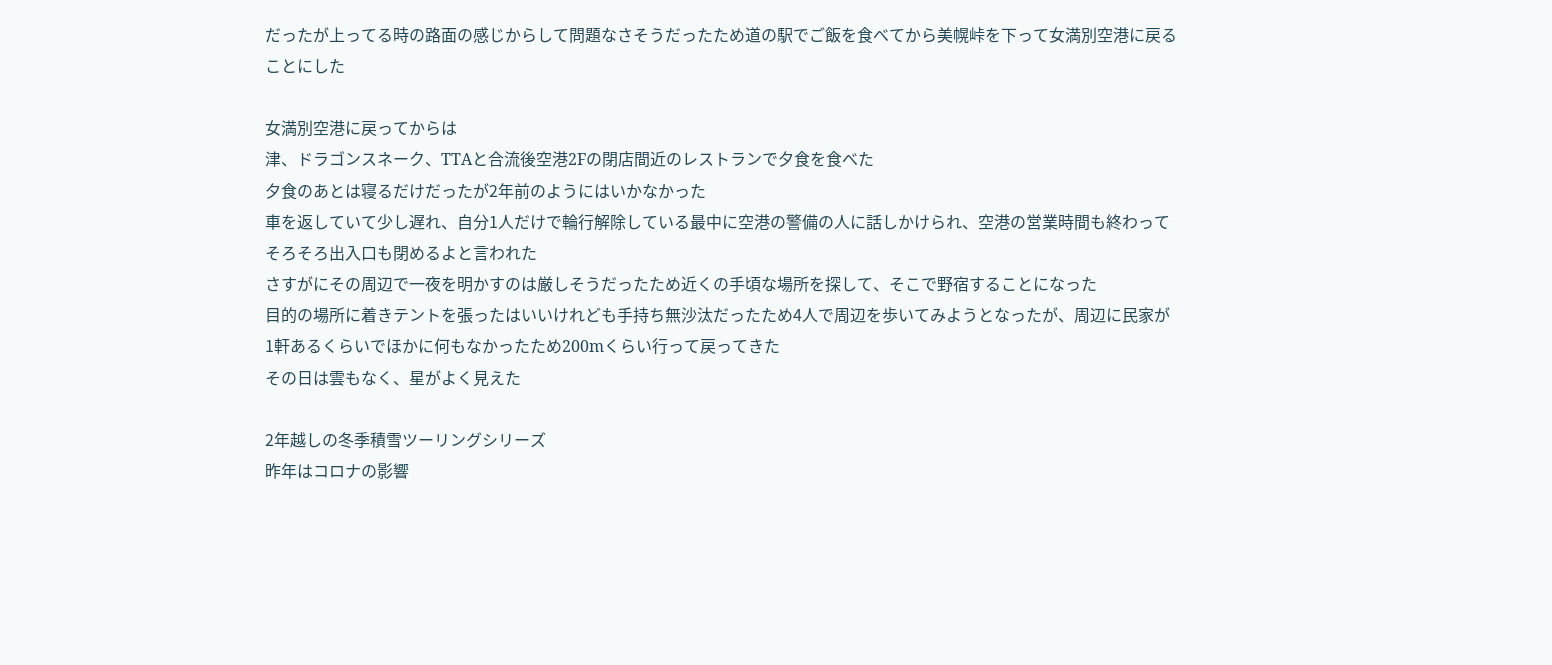だったが上ってる時の路面の感じからして問題なさそうだったため道の駅でご飯を食べてから美幌峠を下って女満別空港に戻ることにした

女満別空港に戻ってからは
津、ドラゴンスネーク、TTAと合流後空港2Fの閉店間近のレストランで夕食を食べた
夕食のあとは寝るだけだったが2年前のようにはいかなかった
車を返していて少し遅れ、自分1人だけで輪行解除している最中に空港の警備の人に話しかけられ、空港の営業時間も終わってそろそろ出入口も閉めるよと言われた
さすがにその周辺で一夜を明かすのは厳しそうだったため近くの手頃な場所を探して、そこで野宿することになった
目的の場所に着きテントを張ったはいいけれども手持ち無沙汰だったため4人で周辺を歩いてみようとなったが、周辺に民家が1軒あるくらいでほかに何もなかったため200mくらい行って戻ってきた
その日は雲もなく、星がよく見えた

2年越しの冬季積雪ツーリングシリーズ
昨年はコロナの影響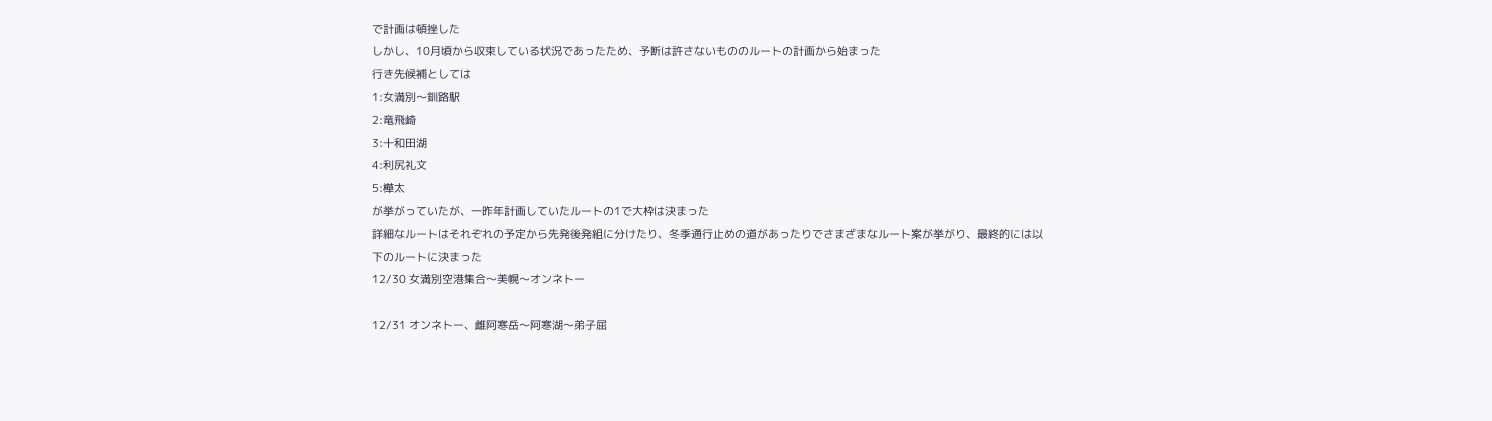で計画は頓挫した
しかし、10月頃から収束している状況であったため、予断は許さないもののルートの計画から始まった
行き先候補としては
1:女満別〜釧路駅
2:竜飛崎
3:十和田湖
4:利尻礼文
5:樺太
が挙がっていたが、一昨年計画していたルートの1で大枠は決まった
詳細なルートはそれぞれの予定から先発後発組に分けたり、冬季通行止めの道があったりでさまざまなルート案が挙がり、最終的には以下のルートに決まった
12/30 女満別空港集合〜美幌〜オンネトー

12/31 オンネトー、雌阿寒岳〜阿寒湖〜弟子屈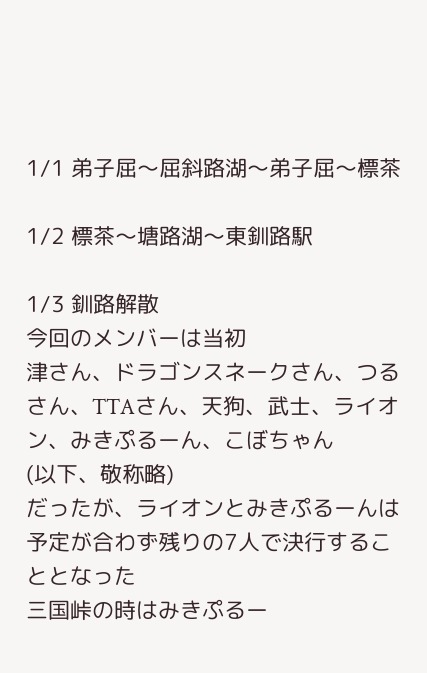1/1 弟子屈〜屈斜路湖〜弟子屈〜標茶

1/2 標茶〜塘路湖〜東釧路駅

1/3 釧路解散
今回のメンバーは当初
津さん、ドラゴンスネークさん、つるさん、TTAさん、天狗、武士、ライオン、みきぷるーん、こぼちゃん
(以下、敬称略)
だったが、ライオンとみきぷるーんは予定が合わず残りの7人で決行することとなった
三国峠の時はみきぷるー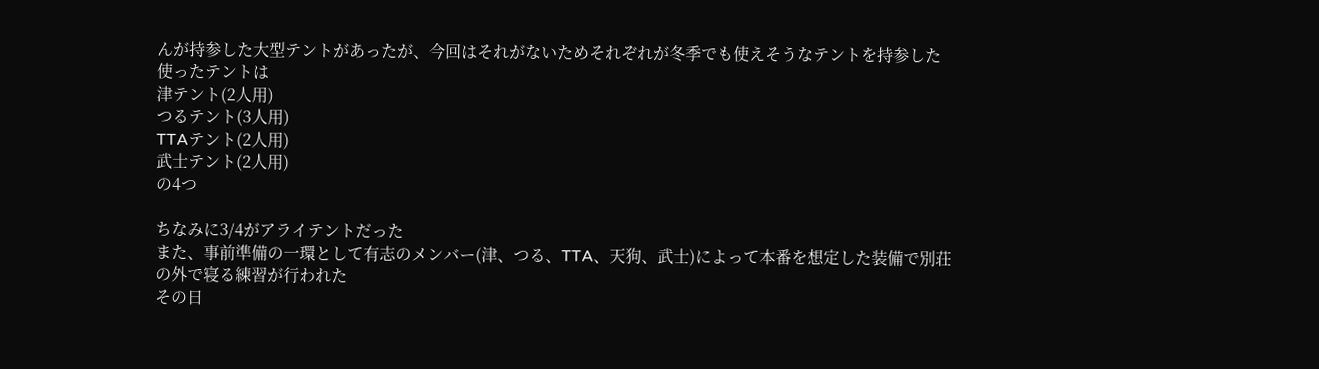んが持参した大型テントがあったが、今回はそれがないためそれぞれが冬季でも使えそうなテントを持参した
使ったテントは
津テント(2人用)
つるテント(3人用)
TTAテント(2人用)
武士テント(2人用)
の4つ

ちなみに3/4がアライテントだった
また、事前準備の一環として有志のメンバー(津、つる、TTA、天狗、武士)によって本番を想定した装備で別荘の外で寝る練習が行われた
その日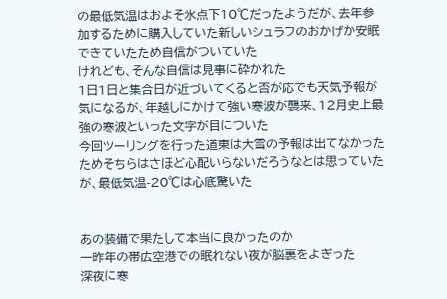の最低気温はおよそ氷点下10℃だったようだが、去年参加するために購入していた新しいシュラフのおかげか安眠できていたため自信がついていた
けれども、そんな自信は見事に砕かれた
1日1日と集合日が近づいてくると否が応でも天気予報が気になるが、年越しにかけて強い寒波が襲来、12月史上最強の寒波といった文字が目についた
今回ツーリングを行った道東は大雪の予報は出てなかったためそちらはさほど心配いらないだろうなとは思っていたが、最低気温-20℃は心底驚いた


あの装備で果たして本当に良かったのか
一昨年の帯広空港での眠れない夜が脳裏をよぎった
深夜に寒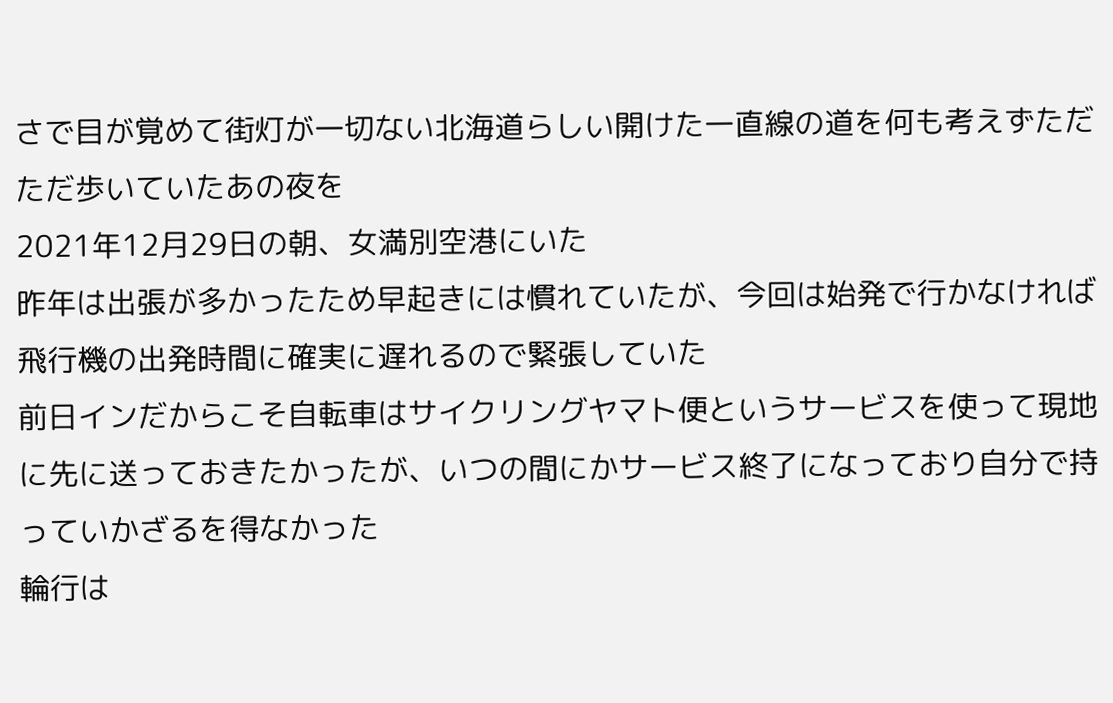さで目が覚めて街灯が一切ない北海道らしい開けた一直線の道を何も考えずただただ歩いていたあの夜を
2021年12月29日の朝、女満別空港にいた
昨年は出張が多かったため早起きには慣れていたが、今回は始発で行かなければ飛行機の出発時間に確実に遅れるので緊張していた
前日インだからこそ自転車はサイクリングヤマト便というサービスを使って現地に先に送っておきたかったが、いつの間にかサービス終了になっており自分で持っていかざるを得なかった
輪行は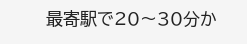最寄駅で20〜30分か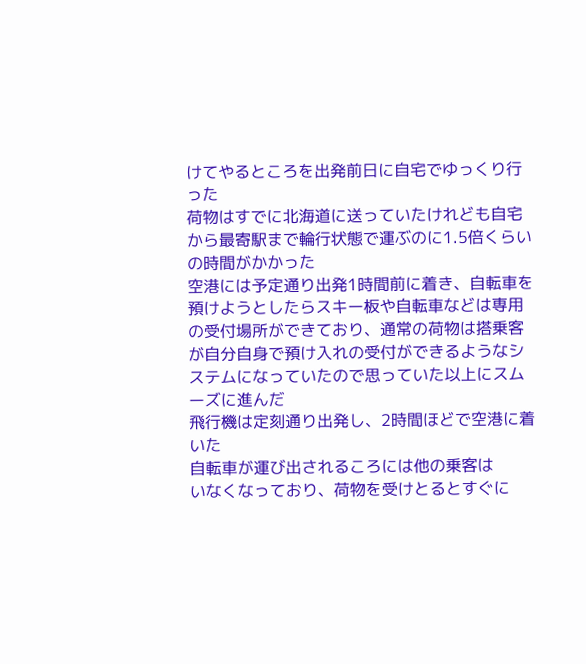けてやるところを出発前日に自宅でゆっくり行った
荷物はすでに北海道に送っていたけれども自宅から最寄駅まで輪行状態で運ぶのに1.5倍くらいの時間がかかった
空港には予定通り出発1時間前に着き、自転車を預けようとしたらスキー板や自転車などは専用の受付場所ができており、通常の荷物は搭乗客が自分自身で預け入れの受付ができるようなシステムになっていたので思っていた以上にスムーズに進んだ
飛行機は定刻通り出発し、2時間ほどで空港に着いた
自転車が運び出されるころには他の乗客は
いなくなっており、荷物を受けとるとすぐに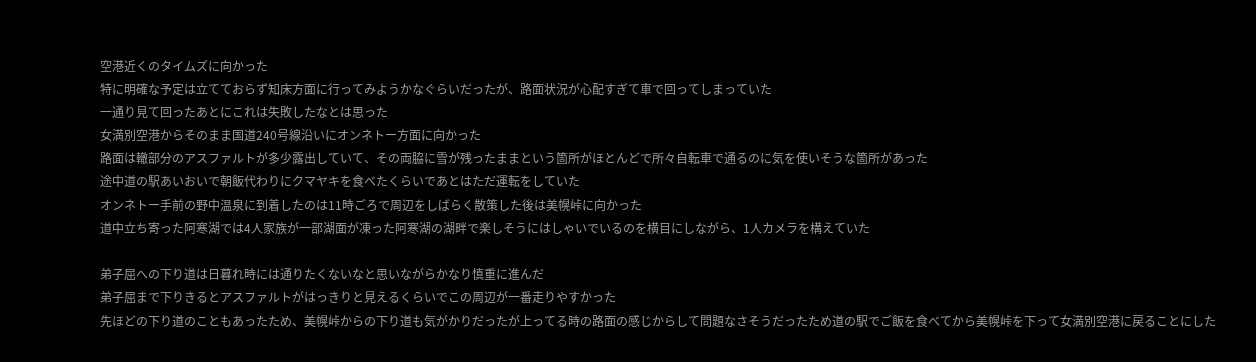空港近くのタイムズに向かった
特に明確な予定は立てておらず知床方面に行ってみようかなぐらいだったが、路面状況が心配すぎて車で回ってしまっていた
一通り見て回ったあとにこれは失敗したなとは思った
女満別空港からそのまま国道240号線沿いにオンネトー方面に向かった
路面は轍部分のアスファルトが多少露出していて、その両脇に雪が残ったままという箇所がほとんどで所々自転車で通るのに気を使いそうな箇所があった
途中道の駅あいおいで朝飯代わりにクマヤキを食べたくらいであとはただ運転をしていた
オンネトー手前の野中温泉に到着したのは11時ごろで周辺をしばらく散策した後は美幌峠に向かった
道中立ち寄った阿寒湖では4人家族が一部湖面が凍った阿寒湖の湖畔で楽しそうにはしゃいでいるのを横目にしながら、1人カメラを構えていた

弟子屈への下り道は日暮れ時には通りたくないなと思いながらかなり慎重に進んだ
弟子屈まで下りきるとアスファルトがはっきりと見えるくらいでこの周辺が一番走りやすかった
先ほどの下り道のこともあったため、美幌峠からの下り道も気がかりだったが上ってる時の路面の感じからして問題なさそうだったため道の駅でご飯を食べてから美幌峠を下って女満別空港に戻ることにした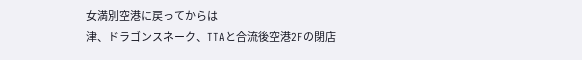女満別空港に戻ってからは
津、ドラゴンスネーク、TTAと合流後空港2Fの閉店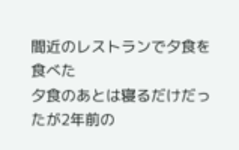間近のレストランで夕食を食べた
夕食のあとは寝るだけだったが2年前の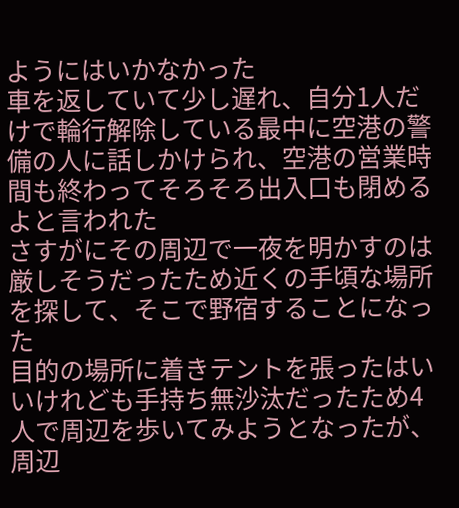ようにはいかなかった
車を返していて少し遅れ、自分1人だけで輪行解除している最中に空港の警備の人に話しかけられ、空港の営業時間も終わってそろそろ出入口も閉めるよと言われた
さすがにその周辺で一夜を明かすのは厳しそうだったため近くの手頃な場所を探して、そこで野宿することになった
目的の場所に着きテントを張ったはいいけれども手持ち無沙汰だったため4人で周辺を歩いてみようとなったが、周辺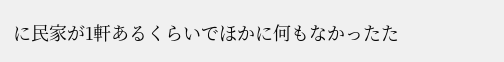に民家が1軒あるくらいでほかに何もなかったた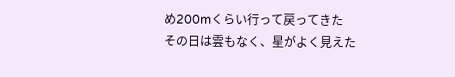め200mくらい行って戻ってきた
その日は雲もなく、星がよく見えた